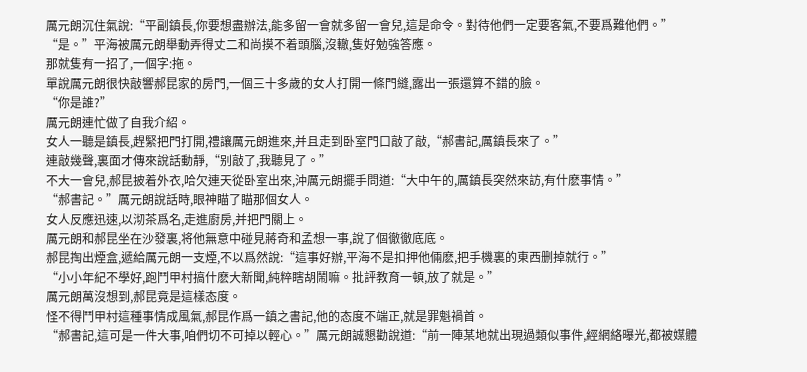厲元朗沉住氣說:“平副鎮長,你要想盡辦法,能多留一會就多留一會兒,這是命令。對待他們一定要客氣,不要爲難他們。”
“是。”平海被厲元朗舉動弄得丈二和尚摸不着頭腦,沒轍,隻好勉強答應。
那就隻有一招了,一個字:拖。
單說厲元朗很快敲響郝昆家的房門,一個三十多歲的女人打開一條門縫,露出一張還算不錯的臉。
“你是誰?”
厲元朗連忙做了自我介紹。
女人一聽是鎮長,趕緊把門打開,禮讓厲元朗進來,并且走到卧室門口敲了敲,“郝書記,厲鎮長來了。”
連敲幾聲,裏面才傳來說話動靜,“别敲了,我聽見了。”
不大一會兒,郝昆披着外衣,哈欠連天從卧室出來,沖厲元朗擺手問道:“大中午的,厲鎮長突然來訪,有什麽事情。”
“郝書記。”厲元朗說話時,眼神瞄了瞄那個女人。
女人反應迅速,以沏茶爲名,走進廚房,并把門關上。
厲元朗和郝昆坐在沙發裏,将他無意中碰見蔣奇和孟想一事,說了個徹徹底底。
郝昆掏出煙盒,遞給厲元朗一支煙,不以爲然說:“這事好辦,平海不是扣押他倆麽,把手機裏的東西删掉就行。”
“小小年紀不學好,跑鬥甲村搞什麽大新聞,純粹瞎胡鬧嘛。批評教育一頓,放了就是。”
厲元朗萬沒想到,郝昆竟是這樣态度。
怪不得鬥甲村這種事情成風氣,郝昆作爲一鎮之書記,他的态度不端正,就是罪魁禍首。
“郝書記,這可是一件大事,咱們切不可掉以輕心。”厲元朗誠懇勸說道:“前一陣某地就出現過類似事件,經網絡曝光,都被媒體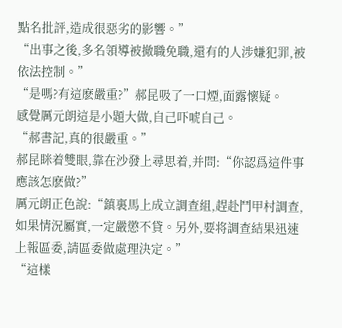點名批評,造成很惡劣的影響。”
“出事之後,多名領導被撤職免職,還有的人涉嫌犯罪,被依法控制。”
“是嗎?有這麽嚴重?”郝昆吸了一口煙,面露懷疑。
感覺厲元朗這是小題大做,自己吓唬自己。
“郝書記,真的很嚴重。”
郝昆眯着雙眼,靠在沙發上尋思着,并問:“你認爲這件事應該怎麽做?”
厲元朗正色說:“鎮裏馬上成立調查組,趕赴鬥甲村調查,如果情況屬實,一定嚴懲不貸。另外,要将調查結果迅速上報區委,請區委做處理決定。”
“這樣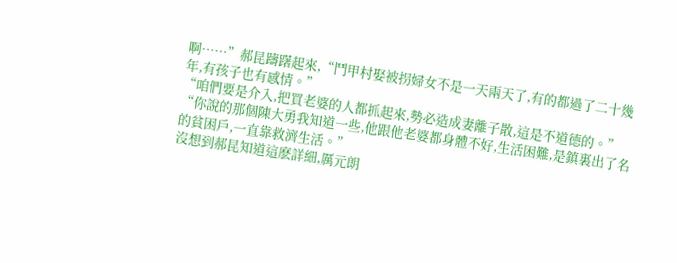啊……”郝昆躊躇起來,“鬥甲村娶被拐婦女不是一天兩天了,有的都過了二十幾年,有孩子也有感情。”
“咱們要是介入,把買老婆的人都抓起來,勢必造成妻離子散,這是不道德的。”
“你說的那個陳大勇我知道一些,他跟他老婆都身體不好,生活困難,是鎮裏出了名的貧困戶,一直靠救濟生活。”
沒想到郝昆知道這麽詳細,厲元朗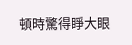頓時驚得睜大眼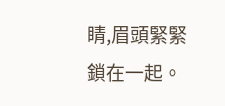睛,眉頭緊緊鎖在一起。